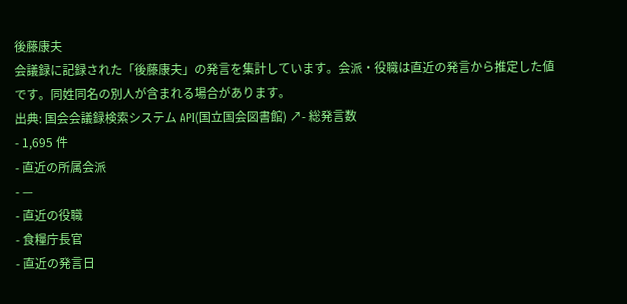後藤康夫
会議録に記録された「後藤康夫」の発言を集計しています。会派・役職は直近の発言から推定した値です。同姓同名の別人が含まれる場合があります。
出典: 国会会議録検索システム API(国立国会図書館) ↗- 総発言数
- 1,695 件
- 直近の所属会派
- —
- 直近の役職
- 食糧庁長官
- 直近の発言日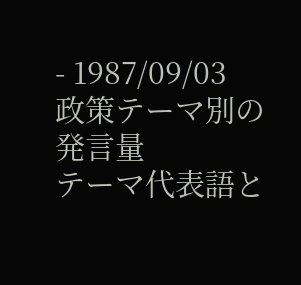- 1987/09/03
政策テーマ別の発言量
テーマ代表語と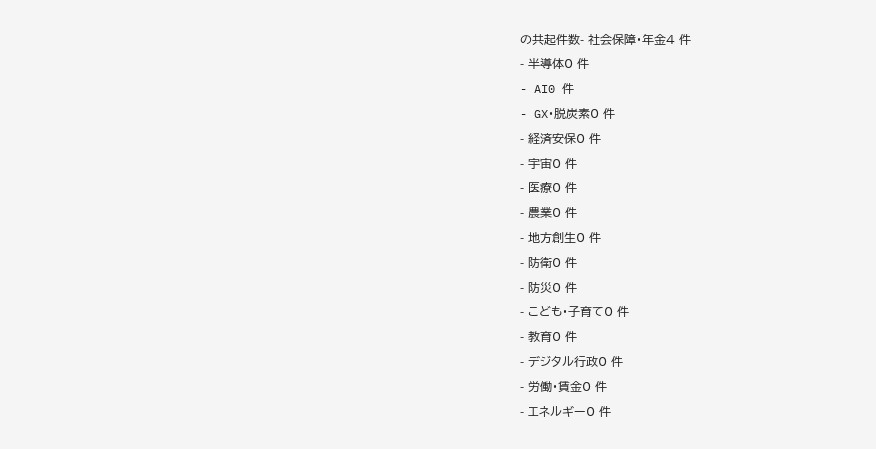の共起件数- 社会保障・年金4 件
- 半導体0 件
- AI0 件
- GX・脱炭素0 件
- 経済安保0 件
- 宇宙0 件
- 医療0 件
- 農業0 件
- 地方創生0 件
- 防衛0 件
- 防災0 件
- こども・子育て0 件
- 教育0 件
- デジタル行政0 件
- 労働・賃金0 件
- エネルギー0 件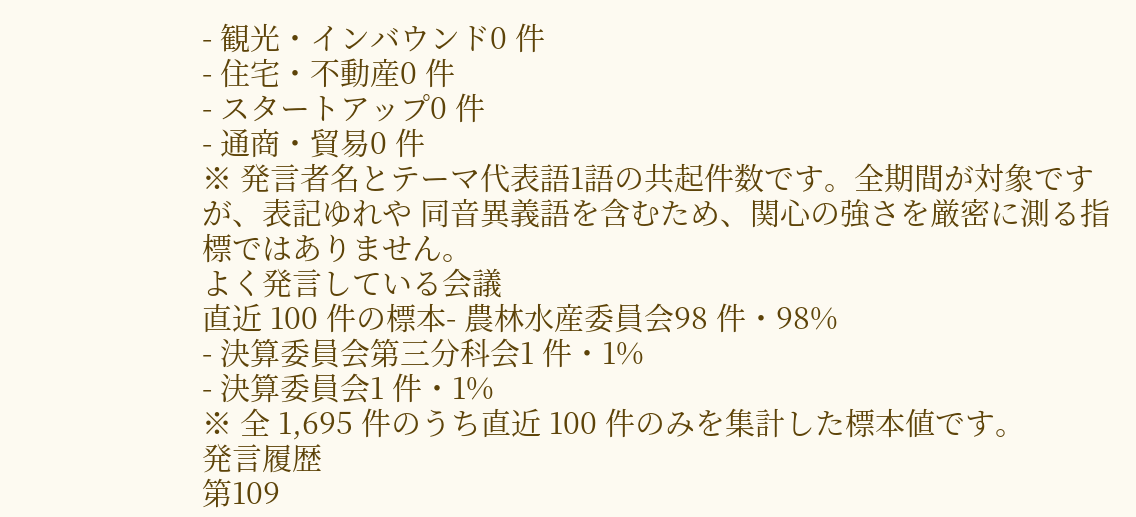- 観光・インバウンド0 件
- 住宅・不動産0 件
- スタートアップ0 件
- 通商・貿易0 件
※ 発言者名とテーマ代表語1語の共起件数です。全期間が対象ですが、表記ゆれや 同音異義語を含むため、関心の強さを厳密に測る指標ではありません。
よく発言している会議
直近 100 件の標本- 農林水産委員会98 件・98%
- 決算委員会第三分科会1 件・1%
- 決算委員会1 件・1%
※ 全 1,695 件のうち直近 100 件のみを集計した標本値です。
発言履歴
第109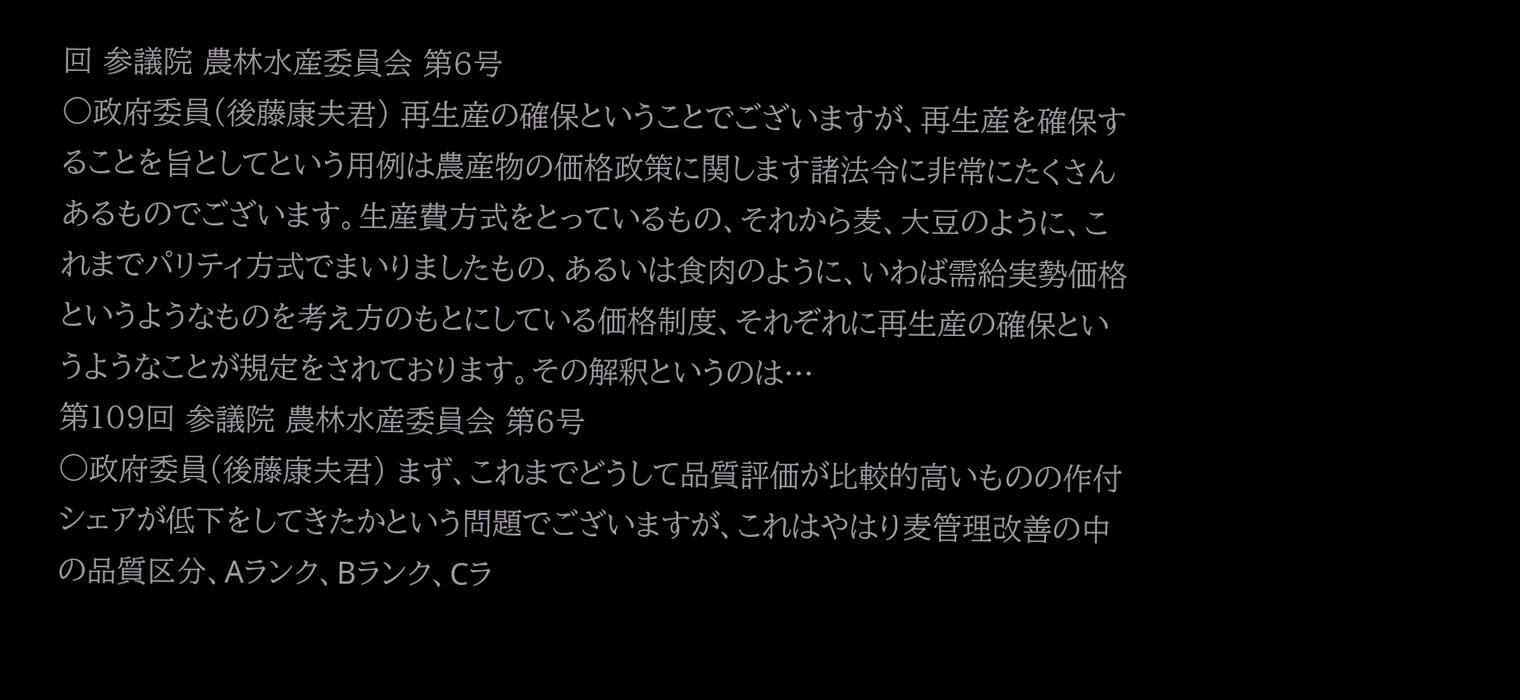回 参議院 農林水産委員会 第6号
○政府委員(後藤康夫君) 再生産の確保ということでございますが、再生産を確保することを旨としてという用例は農産物の価格政策に関します諸法令に非常にたくさんあるものでございます。生産費方式をとっているもの、それから麦、大豆のように、これまでパリティ方式でまいりましたもの、あるいは食肉のように、いわば需給実勢価格というようなものを考え方のもとにしている価格制度、それぞれに再生産の確保というようなことが規定をされております。その解釈というのは…
第109回 参議院 農林水産委員会 第6号
○政府委員(後藤康夫君) まず、これまでどうして品質評価が比較的高いものの作付シェアが低下をしてきたかという問題でございますが、これはやはり麦管理改善の中の品質区分、Aランク、Bランク、Cラ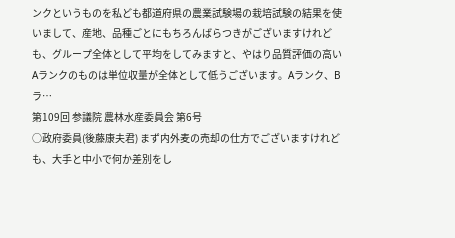ンクというものを私ども都道府県の農業試験場の栽培試験の結果を使いまして、産地、品種ごとにもちろんばらつきがございますけれども、グループ全体として平均をしてみますと、やはり品質評価の高いAランクのものは単位収量が全体として低うございます。Aランク、Bラ…
第109回 参議院 農林水産委員会 第6号
○政府委員(後藤康夫君) まず内外麦の売却の仕方でございますけれども、大手と中小で何か差別をし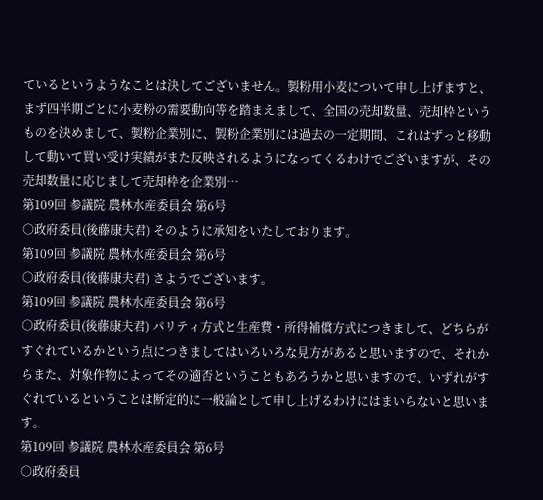ているというようなことは決してございません。製粉用小麦について申し上げますと、まず四半期ごとに小麦粉の需要動向等を踏まえまして、全国の売却数量、売却枠というものを決めまして、製粉企業別に、製粉企業別には過去の一定期間、これはずっと移動して動いて買い受け実績がまた反映されるようになってくるわけでございますが、その売却数量に応じまして売却枠を企業別…
第109回 参議院 農林水産委員会 第6号
○政府委員(後藤康夫君) そのように承知をいたしております。
第109回 参議院 農林水産委員会 第6号
○政府委員(後藤康夫君) さようでございます。
第109回 参議院 農林水産委員会 第6号
○政府委員(後藤康夫君) パリティ方式と生産費・所得補償方式につきまして、どちらがすぐれているかという点につきましてはいろいろな見方があると思いますので、それからまた、対象作物によってその適否ということもあろうかと思いますので、いずれがすぐれているということは断定的に一般論として申し上げるわけにはまいらないと思います。
第109回 参議院 農林水産委員会 第6号
○政府委員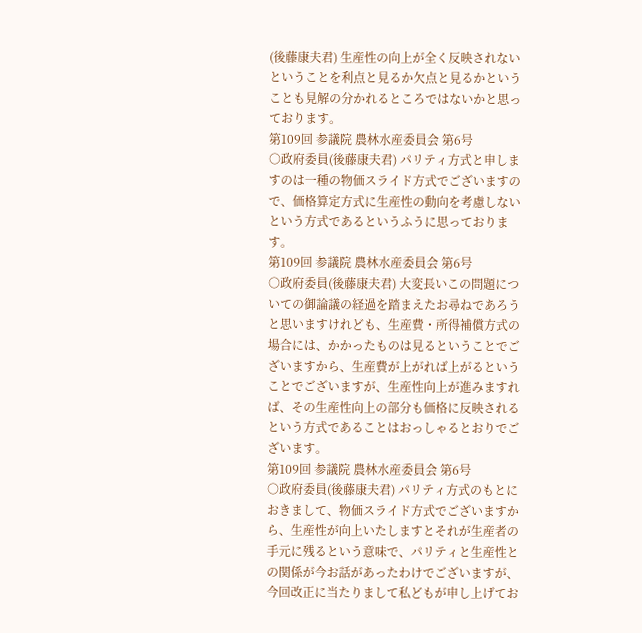(後藤康夫君) 生産性の向上が全く反映されないということを利点と見るか欠点と見るかということも見解の分かれるところではないかと思っております。
第109回 参議院 農林水産委員会 第6号
○政府委員(後藤康夫君) パリティ方式と申しますのは一種の物価スライド方式でございますので、価格算定方式に生産性の動向を考慮しないという方式であるというふうに思っております。
第109回 参議院 農林水産委員会 第6号
○政府委員(後藤康夫君) 大変長いこの問題についての御論議の経過を踏まえたお尋ねであろうと思いますけれども、生産費・所得補償方式の場合には、かかったものは見るということでございますから、生産費が上がれば上がるということでございますが、生産性向上が進みますれば、その生産性向上の部分も価格に反映されるという方式であることはおっしゃるとおりでございます。
第109回 参議院 農林水産委員会 第6号
○政府委員(後藤康夫君) パリティ方式のもとにおきまして、物価スライド方式でございますから、生産性が向上いたしますとそれが生産者の手元に残るという意味で、パリティと生産性との関係が今お話があったわけでございますが、今回改正に当たりまして私どもが申し上げてお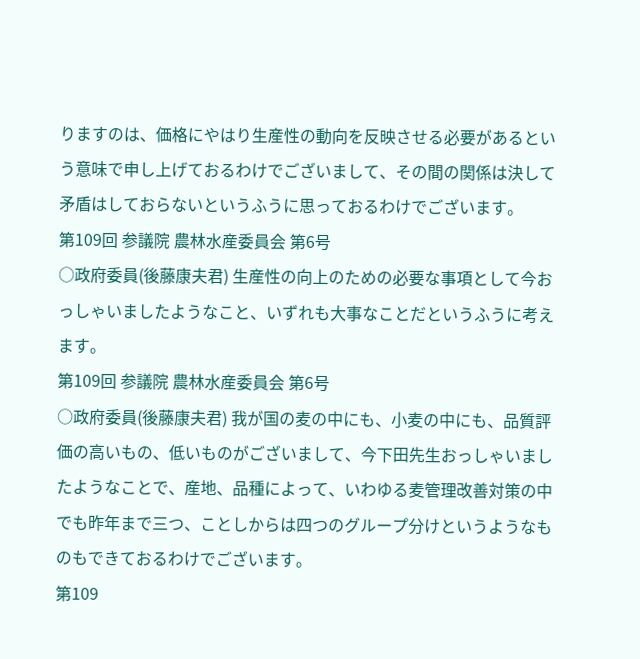りますのは、価格にやはり生産性の動向を反映させる必要があるという意味で申し上げておるわけでございまして、その間の関係は決して矛盾はしておらないというふうに思っておるわけでございます。
第109回 参議院 農林水産委員会 第6号
○政府委員(後藤康夫君) 生産性の向上のための必要な事項として今おっしゃいましたようなこと、いずれも大事なことだというふうに考えます。
第109回 参議院 農林水産委員会 第6号
○政府委員(後藤康夫君) 我が国の麦の中にも、小麦の中にも、品質評価の高いもの、低いものがございまして、今下田先生おっしゃいましたようなことで、産地、品種によって、いわゆる麦管理改善対策の中でも昨年まで三つ、ことしからは四つのグループ分けというようなものもできておるわけでございます。
第109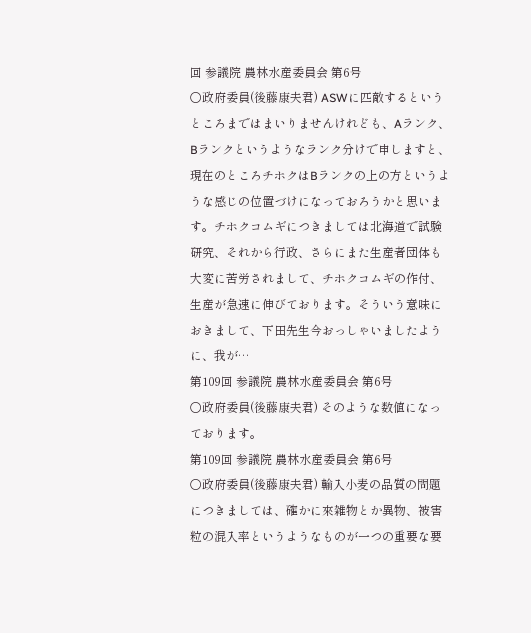回 参議院 農林水産委員会 第6号
○政府委員(後藤康夫君) ASWに匹敵するというところまではまいりませんけれども、Aランク、Bランクというようなランク分けで申しますと、現在のところチホクはBランクの上の方というような感じの位置づけになっておろうかと思います。チホクコムギにつきましては北海道で試験研究、それから行政、さらにまた生産者団体も大変に苦労されまして、チホクコムギの作付、生産が急速に伸びております。そういう意味におきまして、下田先生今おっしゃいましたように、我が…
第109回 参議院 農林水産委員会 第6号
○政府委員(後藤康夫君) そのような数値になっております。
第109回 参議院 農林水産委員会 第6号
○政府委員(後藤康夫君) 輸入小麦の品質の問題につきましては、確かに來雑物とか異物、被害粒の混入率というようなものが一つの重要な要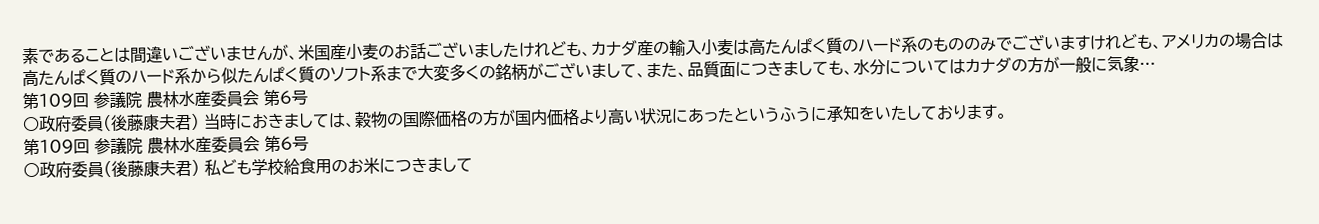素であることは間違いございませんが、米国産小麦のお話ございましたけれども、カナダ産の輸入小麦は高たんぱく質のハード系のもののみでございますけれども、アメリカの場合は高たんぱく質のハード系から似たんぱく質のソフト系まで大変多くの銘柄がございまして、また、品質面につきましても、水分についてはカナダの方が一般に気象…
第109回 参議院 農林水産委員会 第6号
○政府委員(後藤康夫君) 当時におきましては、穀物の国際価格の方が国内価格より高い状況にあったというふうに承知をいたしております。
第109回 参議院 農林水産委員会 第6号
○政府委員(後藤康夫君) 私ども学校給食用のお米につきまして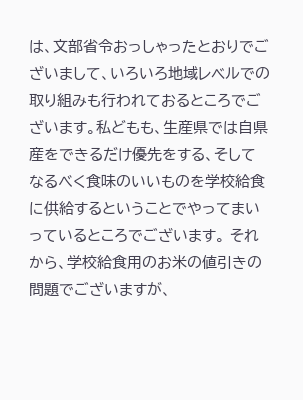は、文部省令おっしゃったとおりでございまして、いろいろ地域レベルでの取り組みも行われておるところでございます。私どもも、生産県では自県産をできるだけ優先をする、そしてなるべく食味のいいものを学校給食に供給するということでやってまいっているところでございます。 それから、学校給食用のお米の値引きの問題でございますが、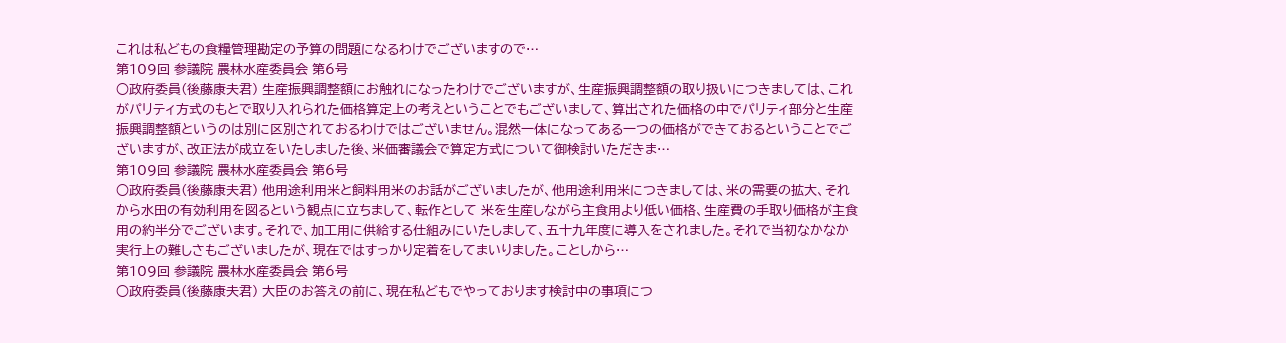これは私どもの食糧管理勘定の予算の問題になるわけでございますので…
第109回 参議院 農林水産委員会 第6号
○政府委員(後藤康夫君) 生産振興調整額にお触れになったわけでございますが、生産振興調整額の取り扱いにつきましては、これがパリティ方式のもとで取り入れられた価格算定上の考えということでもございまして、算出された価格の中でパリティ部分と生産振興調整額というのは別に区別されておるわけではございません。混然一体になってある一つの価格ができておるということでございますが、改正法が成立をいたしました後、米価審議会で算定方式について御検討いただきま…
第109回 参議院 農林水産委員会 第6号
○政府委員(後藤康夫君) 他用途利用米と飼料用米のお話がございましたが、他用途利用米につきましては、米の需要の拡大、それから水田の有効利用を図るという観点に立ちまして、転作として 米を生産しながら主食用より低い価格、生産費の手取り価格が主食用の約半分でございます。それで、加工用に供給する仕組みにいたしまして、五十九年度に導入をされました。それで当初なかなか実行上の難しさもございましたが、現在ではすっかり定着をしてまいりました。ことしから…
第109回 参議院 農林水産委員会 第6号
○政府委員(後藤康夫君) 大臣のお答えの前に、現在私どもでやっております検討中の事項につ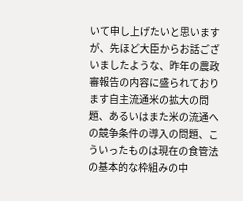いて申し上げたいと思いますが、先ほど大臣からお話ございましたような、昨年の農政審報告の内容に盛られております自主流通米の拡大の問題、あるいはまた米の流通への競争条件の導入の問題、こういったものは現在の食管法の基本的な枠組みの中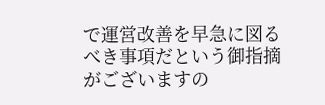で運営改善を早急に図るべき事項だという御指摘がございますの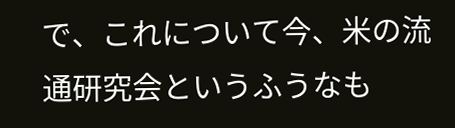で、これについて今、米の流通研究会というふうなも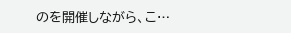のを開催しながら、こ…